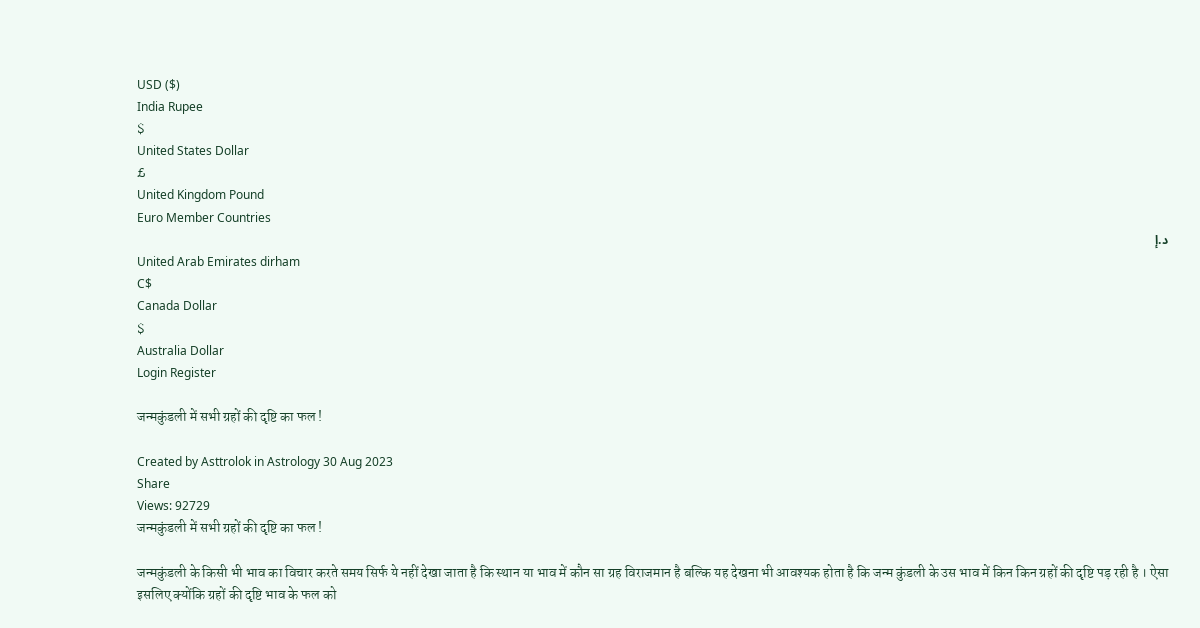USD ($)
India Rupee
$
United States Dollar
£
United Kingdom Pound
Euro Member Countries
د.إ
United Arab Emirates dirham
C$
Canada Dollar
$
Australia Dollar
Login Register

जन्मकुंडली में सभी ग्रहों की दृष्टि का फल !

Created by Asttrolok in Astrology 30 Aug 2023
Share
Views: 92729
जन्मकुंडली में सभी ग्रहों की दृष्टि का फल !

जन्मकुंडली के किसी भी भाव का विचार करते समय सिर्फ ये नहीं देखा जाता है कि स्थान या भाव में कौन सा ग्रह विराजमान है बल्कि यह देखना भी आवश्यक होता है कि जन्म कुंडली के उस भाव में किन किन ग्रहों की दृष्टि पड़ रही है । ऐसा इसलिए क्योंकि ग्रहों की दृष्टि भाव के फल को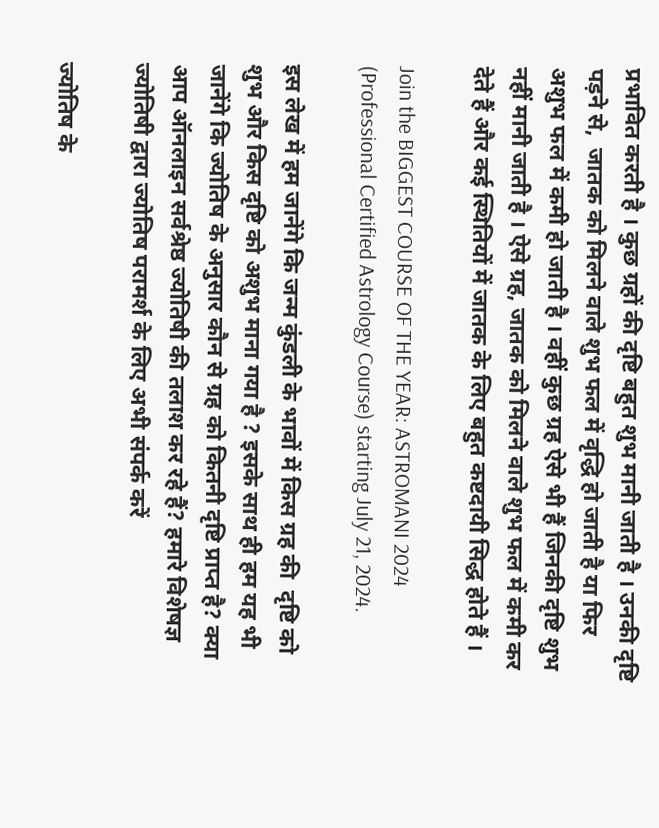प्रभावित करती है । कुछ ग्रहों की दृष्टि बहुत शुभ मानी जाती है । उनकी दृष्टि पड़ने से,  जातक को मिलने वाले शुभ फल में वृद्धि हो जाती है या फिर अशुभ फल में कमी हो जाती है । वहीं कुछ ग्रह ऐसे भी हैं जिनकी दृष्टि शुभ नहीं मानी जाती है । ऐसे ग्रह, जातक को मिलने वाले शुभ फल में कमी कर देते हैं और कई स्थितियों में जातक के लिए बहुत कष्टदायी सिद्ध होते हैं ।

Join the BIGGEST COURSE OF THE YEAR: ASTROMANI 2024 (Professional Certified Astrology Course) starting July 21, 2024.

इस लेख में हम जानेंगे कि जन्म कुंडली के भावों में किस ग्रह की  दृष्टि को शुभ और किस दृष्टि को अशुभ माना गया है ? इसके साथ ही हम यह भी जानेंगे कि ज्योतिष के अनुसार कौन से ग्रह को कितनी दृष्टि प्राप्त है? क्या आप ऑनलाइन सर्वश्रेष्ठ ज्योतिषी की तलाश कर रहे हैं? हमारे विशेषज्ञ ज्योतिषी द्वारा ज्योतिष परामर्श के लिए अभी संपर्क करें

ज्योतिष के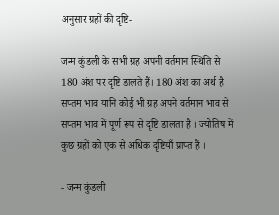अनुसार ग्रहों की दृष्टि-

जन्म कुंडली के सभी ग्रह अपनी वर्तमान स्थिति से 180 अंश पर दृष्टि डालते हैं। 180 अंश का अर्थ है सप्तम भाव यानि कोई भी ग्रह अपने वर्तमान भाव से सप्तम भाव में पूर्ण रूप से दृष्टि डालता है । ज्योतिष में कुछ ग्रहों को एक से अधिक दृष्टियाँ प्राप्त हैं ।

- जन्म कुंडली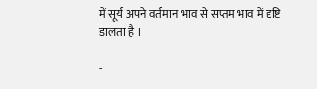में सूर्य अपने वर्तमान भाव से सप्तम भाव में दृष्टि डालता है ।

-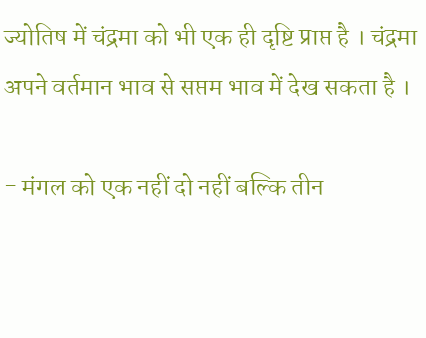ज्योतिष में चंद्रमा को भी एक ही दृष्टि प्राप्त है । चंद्रमा अपने वर्तमान भाव से सप्तम भाव में देख सकता है ।

- मंगल को एक नहीं दो नहीं बल्कि तीन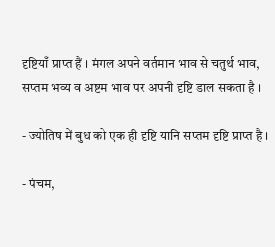दृष्टियाँ प्राप्त हैं । मंगल अपने वर्तमान भाव से चतुर्थ भाव, सप्तम भव्य व अष्टम भाव पर अपनी दृष्टि डाल सकता है ।

- ज्योतिष में बुध को एक ही दृष्टि यानि सप्तम दृष्टि प्राप्त है ।

- पंचम,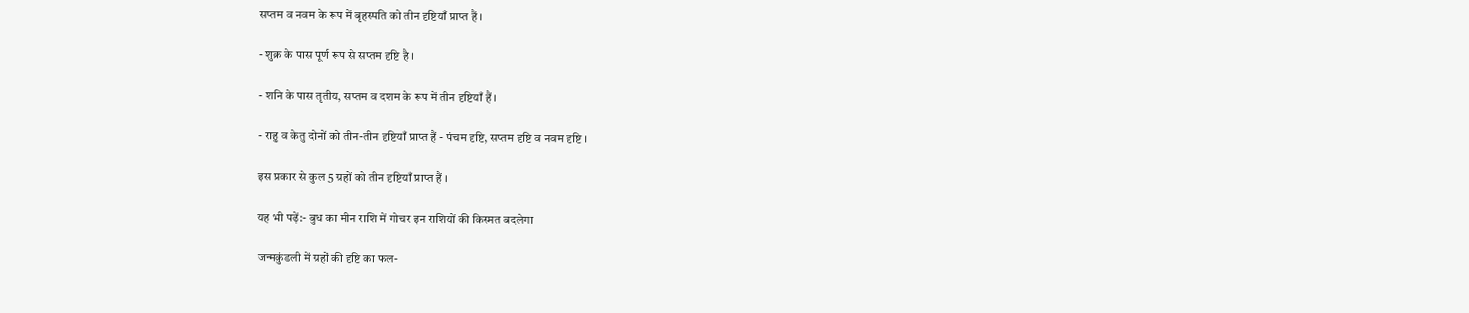सप्तम व नवम के रूप में बृहस्पति को तीन दृष्टियाँ प्राप्त हैं ।

- शुक्र के पास पूर्ण रूप से सप्तम दृष्टि है ।

- शनि के पास तृतीय, सप्तम व दशम के रूप में तीन दृष्टियाँ हैं ।

- राहु व केतु दोनों को तीन-तीन दृष्टियाँ प्राप्त हैं - पंचम दृष्टि, सप्तम दृष्टि व नवम दृष्टि ।

इस प्रकार से कुल 5 ग्रहों को तीन दृष्टियाँ प्राप्त हैं ।

यह भी पढ़ें:- बुध का मीन राशि में गोचर इन राशियों की किस्मत बदलेगा

जन्मकुंडली में ग्रहों की दृष्टि का फल-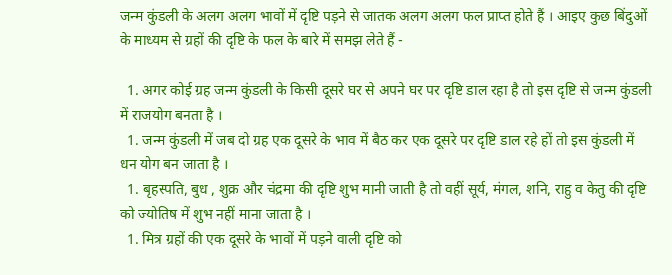जन्म कुंडली के अलग अलग भावों में दृष्टि पड़ने से जातक अलग अलग फल प्राप्त होते हैं । आइए कुछ बिंदुओं के माध्यम से ग्रहों की दृष्टि के फल के बारे में समझ लेते हैं -

  1. अगर कोई ग्रह जन्म कुंडली के किसी दूसरे घर से अपने घर पर दृष्टि डाल रहा है तो इस दृष्टि से जन्म कुंडली में राजयोग बनता है ।
  1. जन्म कुंडली में जब दो ग्रह एक दूसरे के भाव में बैठ कर एक दूसरे पर दृष्टि डाल रहे हों तो इस कुंडली में धन योग बन जाता है ।
  1. बृहस्पति, बुध , शुक्र और चंद्रमा की दृष्टि शुभ मानी जाती है तो वहीं सूर्य, मंगल, शनि, राहु व केतु की दृष्टि को ज्योतिष में शुभ नहीं माना जाता है ।
  1. मित्र ग्रहों की एक दूसरे के भावों में पड़ने वाली दृष्टि को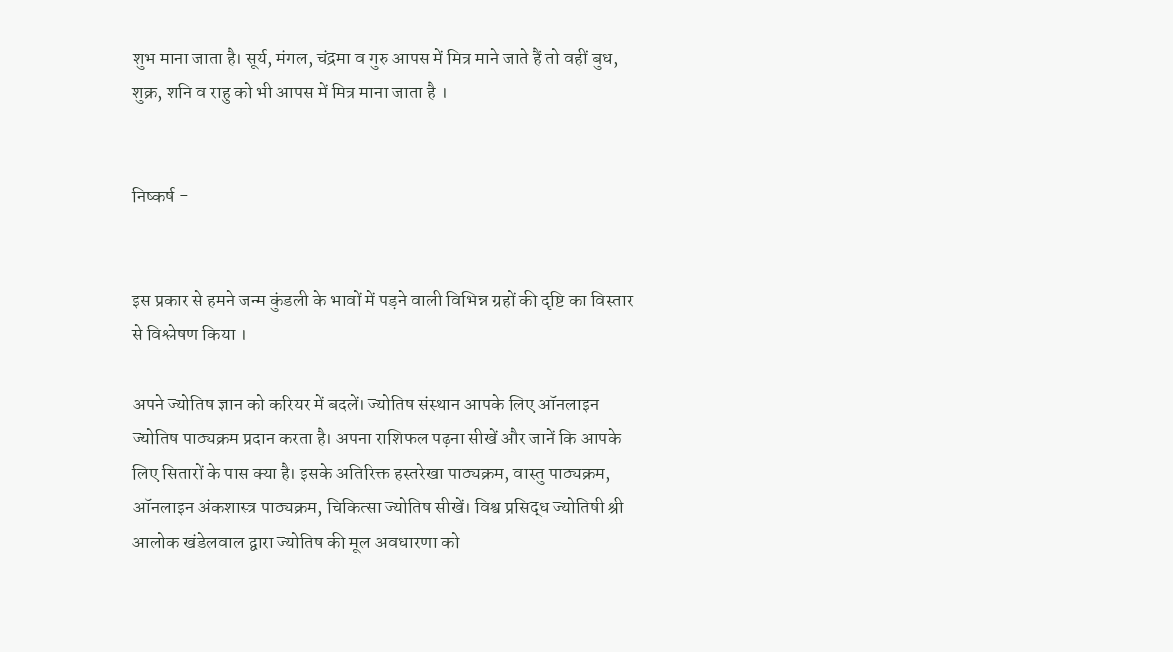शुभ माना जाता है। सूर्य, मंगल, चंद्रमा व गुरु आपस में मित्र माने जाते हैं तो वहीं बुध, शुक्र, शनि व राहु को भी आपस में मित्र माना जाता है ।


निष्कर्ष -


इस प्रकार से हमने जन्म कुंडली के भावों में पड़ने वाली विभिन्न ग्रहों की दृष्टि का विस्तार से विश्लेषण किया ।

अपने ज्योतिष ज्ञान को करियर में बदलें। ज्योतिष संस्थान आपके लिए ऑनलाइन ज्योतिष पाठ्यक्रम प्रदान करता है। अपना राशिफल पढ़ना सीखें और जानें कि आपके लिए सितारों के पास क्या है। इसके अतिरिक्त हस्तरेखा पाठ्यक्रम, वास्तु पाठ्यक्रम, ऑनलाइन अंकशास्त्र पाठ्यक्रम, चिकित्सा ज्योतिष सीखें। विश्व प्रसिद्ध ज्योतिषी श्री आलोक खंडेलवाल द्वारा ज्योतिष की मूल अवधारणा को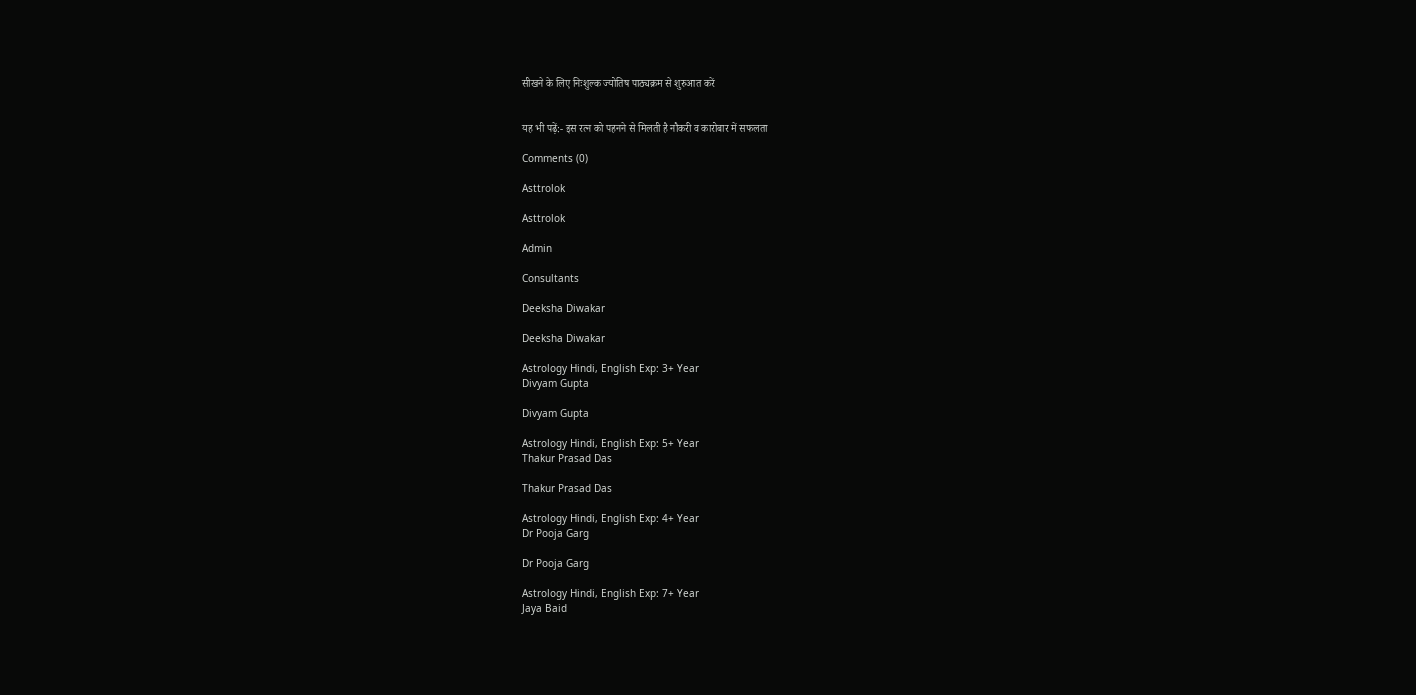सीखने के लिए निःशुल्क ज्योतिष पाठ्यक्रम से शुरुआत करें


यह भी पढ़ें:- इस रत्न को पहनने से मिलती है नौकरी व कारोबार में सफलता

Comments (0)

Asttrolok

Asttrolok

Admin

Consultants

Deeksha Diwakar

Deeksha Diwakar

Astrology Hindi, English Exp: 3+ Year
Divyam Gupta

Divyam Gupta

Astrology Hindi, English Exp: 5+ Year
Thakur Prasad Das

Thakur Prasad Das

Astrology Hindi, English Exp: 4+ Year
Dr Pooja Garg

Dr Pooja Garg

Astrology Hindi, English Exp: 7+ Year
Jaya Baid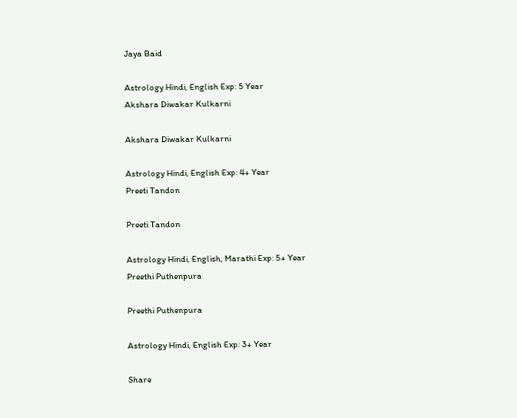Jaya Baid

Astrology Hindi, English Exp: 5 Year
Akshara Diwakar Kulkarni

Akshara Diwakar Kulkarni

Astrology Hindi, English Exp: 4+ Year
Preeti Tandon

Preeti Tandon

Astrology Hindi, English, Marathi Exp: 5+ Year
Preethi Puthenpura

Preethi Puthenpura

Astrology Hindi, English Exp: 3+ Year

Share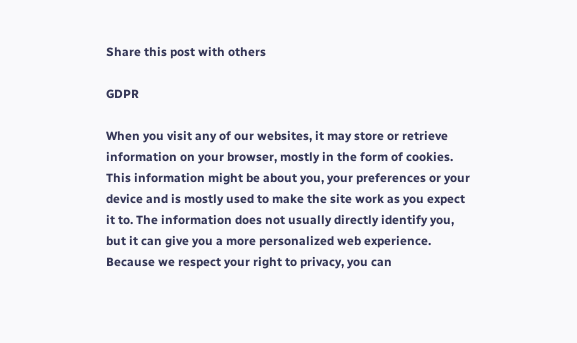Share this post with others

GDPR

When you visit any of our websites, it may store or retrieve information on your browser, mostly in the form of cookies. This information might be about you, your preferences or your device and is mostly used to make the site work as you expect it to. The information does not usually directly identify you, but it can give you a more personalized web experience. Because we respect your right to privacy, you can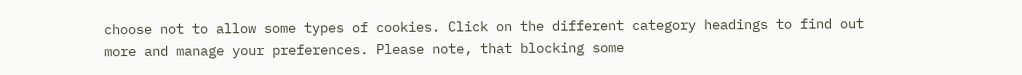choose not to allow some types of cookies. Click on the different category headings to find out more and manage your preferences. Please note, that blocking some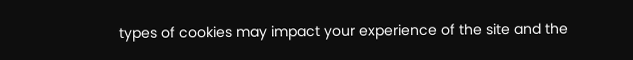types of cookies may impact your experience of the site and the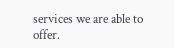services we are able to offer.